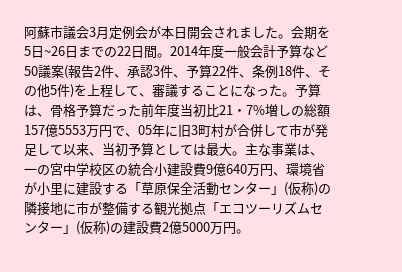阿蘇市議会3月定例会が本日開会されました。会期を5日~26日までの22日間。2014年度一般会計予算など50議案(報告2件、承認3件、予算22件、条例18件、その他5件)を上程して、審議することになった。予算は、骨格予算だった前年度当初比21・7%増しの総額157億5553万円で、05年に旧3町村が合併して市が発足して以来、当初予算としては最大。主な事業は、一の宮中学校区の統合小建設費9億640万円、環境省が小里に建設する「草原保全活動センター」(仮称)の隣接地に市が整備する観光拠点「エコツーリズムセンター」(仮称)の建設費2億5000万円。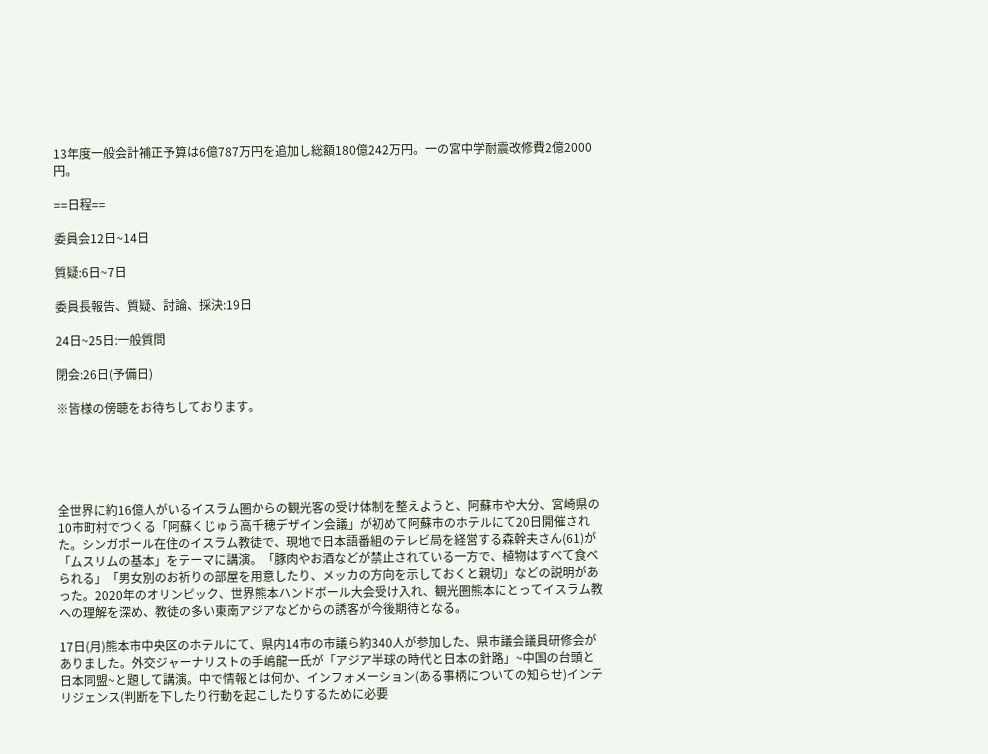13年度一般会計補正予算は6億787万円を追加し総額180億242万円。一の宮中学耐震改修費2億2000円。

==日程==

委員会12日~14日

質疑:6日~7日

委員長報告、質疑、討論、採決:19日

24日~25日:一般質問

閉会:26日(予備日)

※皆様の傍聴をお待ちしております。





全世界に約16億人がいるイスラム圏からの観光客の受け体制を整えようと、阿蘇市や大分、宮崎県の10市町村でつくる「阿蘇くじゅう高千穂デザイン会議」が初めて阿蘇市のホテルにて20日開催された。シンガポール在住のイスラム教徒で、現地で日本語番組のテレビ局を経営する森幹夫さん(61)が「ムスリムの基本」をテーマに講演。「豚肉やお酒などが禁止されている一方で、植物はすべて食べられる」「男女別のお祈りの部屋を用意したり、メッカの方向を示しておくと親切」などの説明があった。2020年のオリンピック、世界熊本ハンドボール大会受け入れ、観光圏熊本にとってイスラム教への理解を深め、教徒の多い東南アジアなどからの誘客が今後期待となる。

17日(月)熊本市中央区のホテルにて、県内14市の市議ら約340人が参加した、県市議会議員研修会がありました。外交ジャーナリストの手嶋龍一氏が「アジア半球の時代と日本の針路」~中国の台頭と日本同盟~と題して講演。中で情報とは何か、インフォメーション(ある事柄についての知らせ)インテリジェンス(判断を下したり行動を起こしたりするために必要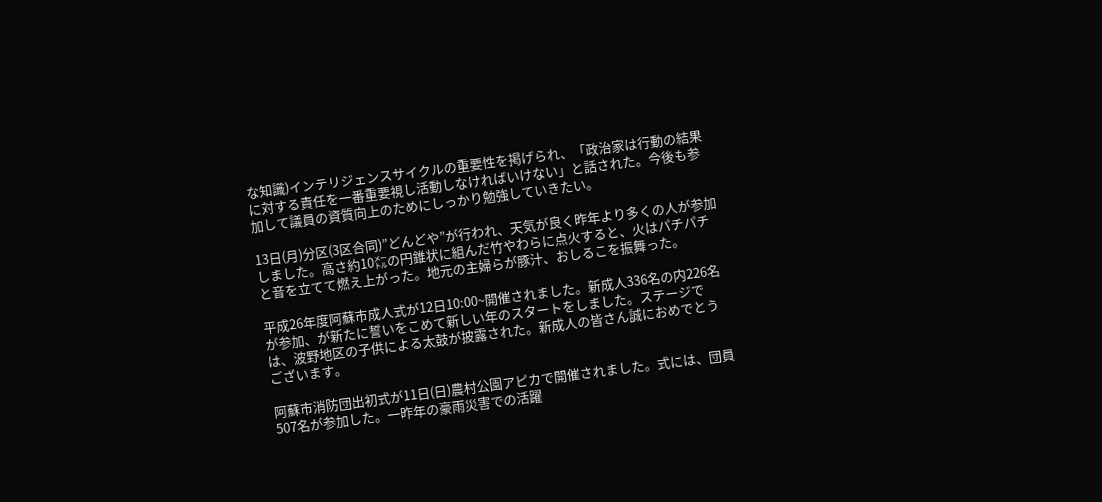な知識)インテリジェンスサイクルの重要性を掲げられ、「政治家は行動の結果に対する責任を一番重要視し活動しなければいけない」と話された。今後も参加して議員の資質向上のためにしっかり勉強していきたい。

13日(月)分区(3区合同)”どんどや”が行われ、天気が良く昨年より多くの人が参加しました。高さ約10㍍の円錐状に組んだ竹やわらに点火すると、火はパチパチと音を立てて燃え上がった。地元の主婦らが豚汁、おしるこを振舞った。

平成26年度阿蘇市成人式が12日10:00~開催されました。新成人336名の内226名が参加、が新たに誓いをこめて新しい年のスタートをしました。ステージでは、波野地区の子供による太鼓が披露された。新成人の皆さん誠におめでとうございます。

阿蘇市消防団出初式が11日(日)農村公園アピカで開催されました。式には、団員507名が参加した。一昨年の豪雨災害での活躍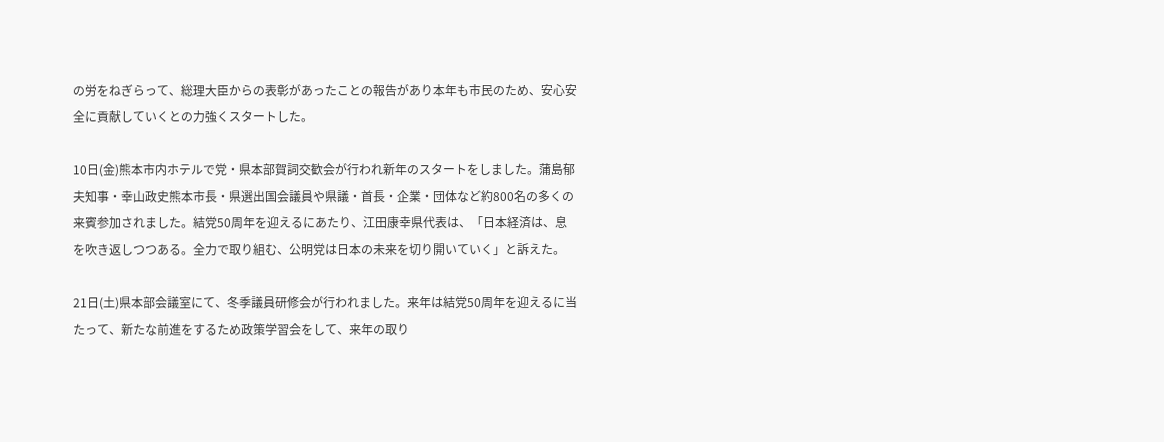の労をねぎらって、総理大臣からの表彰があったことの報告があり本年も市民のため、安心安全に貢献していくとの力強くスタートした。

10日(金)熊本市内ホテルで党・県本部賀詞交歓会が行われ新年のスタートをしました。蒲島郁夫知事・幸山政史熊本市長・県選出国会議員や県議・首長・企業・団体など約800名の多くの来賓参加されました。結党50周年を迎えるにあたり、江田康幸県代表は、「日本経済は、息を吹き返しつつある。全力で取り組む、公明党は日本の未来を切り開いていく」と訴えた。

21日(土)県本部会議室にて、冬季議員研修会が行われました。来年は結党50周年を迎えるに当たって、新たな前進をするため政策学習会をして、来年の取り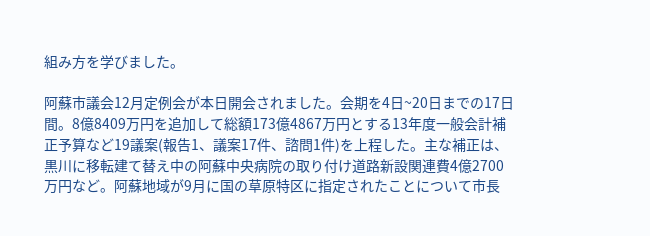組み方を学びました。

阿蘇市議会12月定例会が本日開会されました。会期を4日~20日までの17日間。8億8409万円を追加して総額173億4867万円とする13年度一般会計補正予算など19議案(報告1、議案17件、諮問1件)を上程した。主な補正は、黒川に移転建て替え中の阿蘇中央病院の取り付け道路新設関連費4億2700万円など。阿蘇地域が9月に国の草原特区に指定されたことについて市長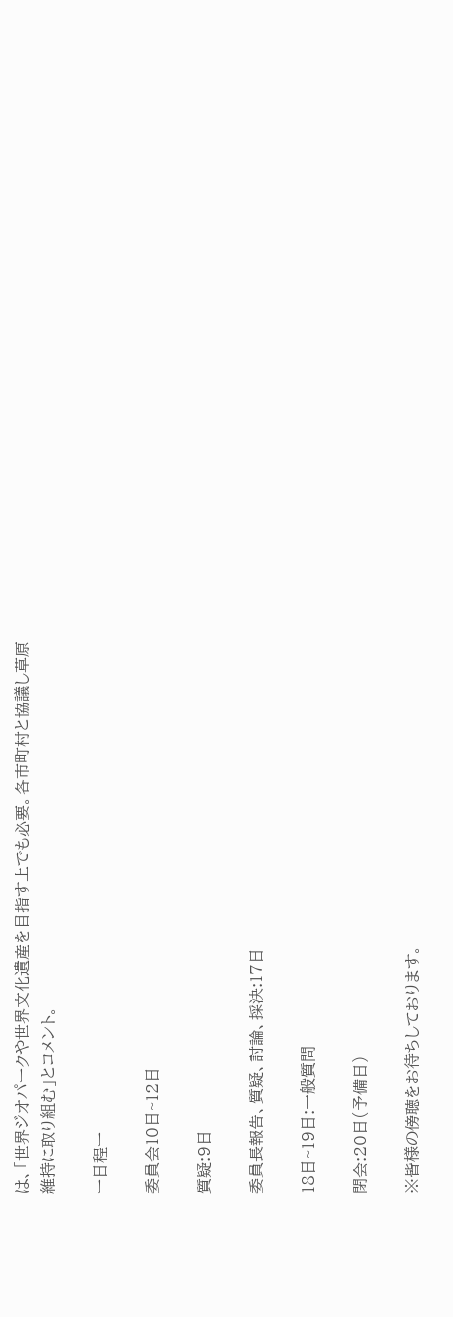は、「世界ジオパークや世界文化遺産を目指す上でも必要。各市町村と協議し草原維持に取り組む」とコメント。

ー日程ー

委員会10日~12日

質疑:9日

委員長報告、質疑、討論、採決:17日

18日~19日:一般質問

閉会:20日(予備日)

※皆様の傍聴をお待ちしております。